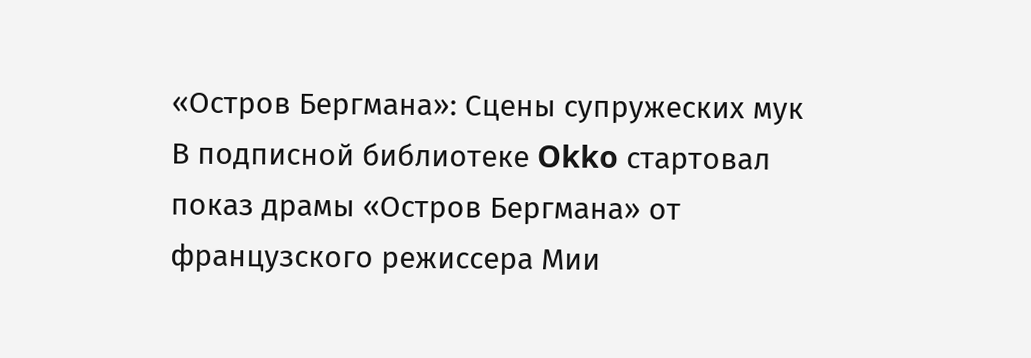«Остров Бергмана»: Сцены супружеских мук
В подписной библиотеке Okko стартовал показ драмы «Остров Бергмана» от французского режиссера Мии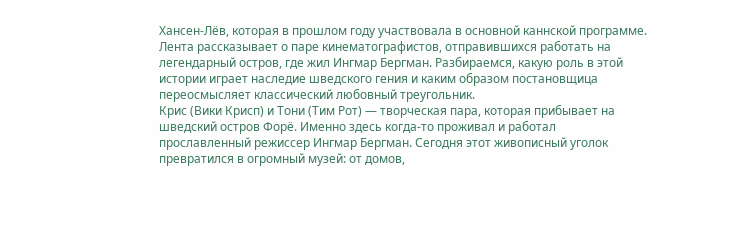Хансен-Лёв, которая в прошлом году участвовала в основной каннской программе. Лента рассказывает о паре кинематографистов, отправившихся работать на легендарный остров, где жил Ингмар Бергман. Разбираемся, какую роль в этой истории играет наследие шведского гения и каким образом постановщица переосмысляет классический любовный треугольник.
Крис (Вики Крисп) и Тони (Тим Рот) — творческая пара, которая прибывает на шведский остров Форё. Именно здесь когда-то проживал и работал прославленный режиссер Ингмар Бергман. Сегодня этот живописный уголок превратился в огромный музей: от домов,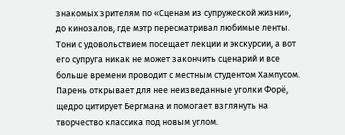знакомых зрителям по «Сценам из супружеской жизни», до кинозалов, где мэтр пересматривал любимые ленты. Тони с удовольствием посещает лекции и экскурсии, а вот его супруга никак не может закончить сценарий и все больше времени проводит с местным студентом Хампусом. Парень открывает для нее неизведанные уголки Форё, щедро цитирует Бергмана и помогает взглянуть на творчество классика под новым углом.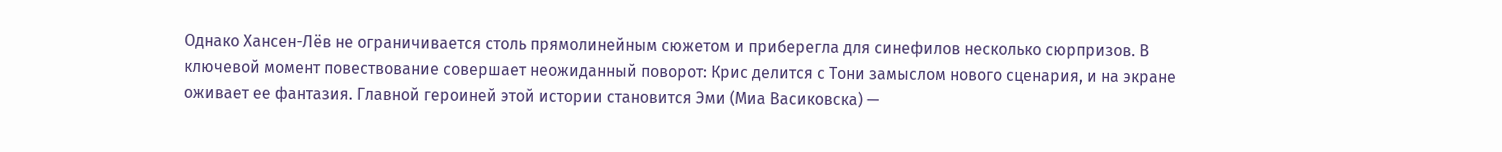Однако Хансен-Лёв не ограничивается столь прямолинейным сюжетом и приберегла для синефилов несколько сюрпризов. В ключевой момент повествование совершает неожиданный поворот: Крис делится с Тони замыслом нового сценария, и на экране оживает ее фантазия. Главной героиней этой истории становится Эми (Миа Васиковска) —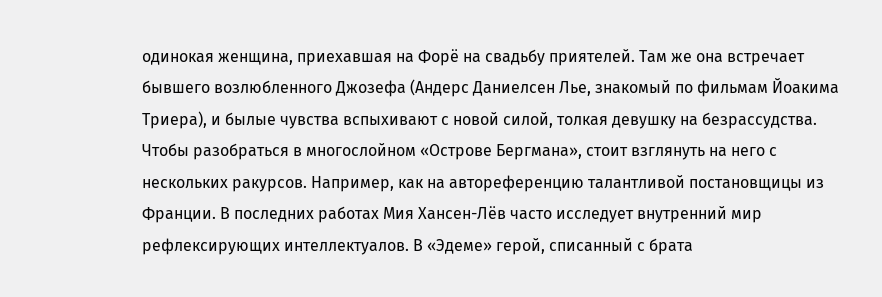одинокая женщина, приехавшая на Форё на свадьбу приятелей. Там же она встречает бывшего возлюбленного Джозефа (Андерс Даниелсен Лье, знакомый по фильмам Йоакима Триера), и былые чувства вспыхивают с новой силой, толкая девушку на безрассудства.
Чтобы разобраться в многослойном «Острове Бергмана», стоит взглянуть на него с нескольких ракурсов. Например, как на автореференцию талантливой постановщицы из Франции. В последних работах Мия Хансен-Лёв часто исследует внутренний мир рефлексирующих интеллектуалов. В «Эдеме» герой, списанный с брата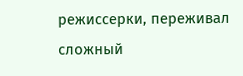режиссерки, переживал сложный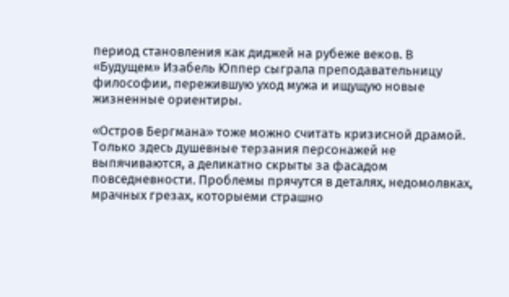период становления как диджей на рубеже веков. В «Будущем» Изабель Юппер сыграла преподавательницу философии, пережившую уход мужа и ищущую новые жизненные ориентиры.

«Остров Бергмана» тоже можно считать кризисной драмой. Только здесь душевные терзания персонажей не выпячиваются, а деликатно скрыты за фасадом повседневности. Проблемы прячутся в деталях, недомолвках, мрачных грезах, которыеми страшно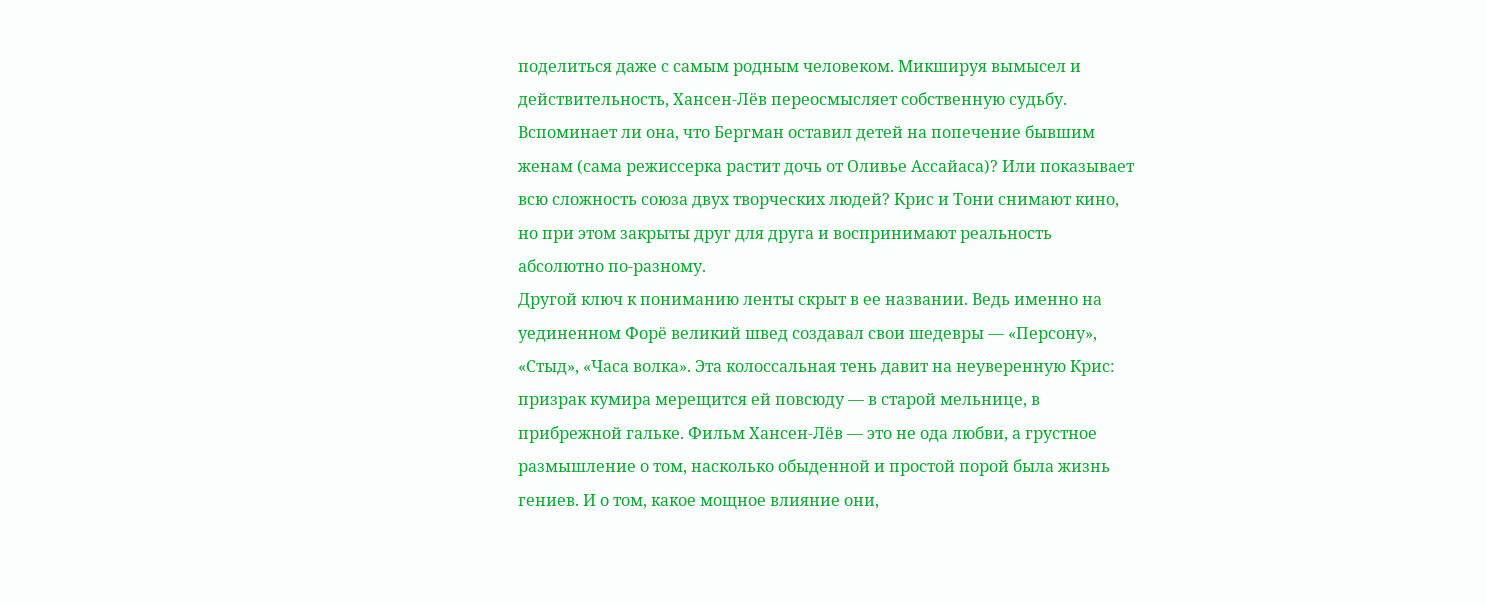поделиться даже с самым родным человеком. Микшируя вымысел и действительность, Хансен-Лёв переосмысляет собственную судьбу. Вспоминает ли она, что Бергман оставил детей на попечение бывшим женам (сама режиссерка растит дочь от Оливье Ассайаса)? Или показывает всю сложность союза двух творческих людей? Крис и Тони снимают кино, но при этом закрыты друг для друга и воспринимают реальность абсолютно по-разному.
Другой ключ к пониманию ленты скрыт в ее названии. Ведь именно на уединенном Форё великий швед создавал свои шедевры — «Персону», «Стыд», «Часа волка». Эта колоссальная тень давит на неуверенную Крис: призрак кумира мерещится ей повсюду — в старой мельнице, в прибрежной гальке. Фильм Хансен-Лёв — это не ода любви, а грустное размышление о том, насколько обыденной и простой порой была жизнь гениев. И о том, какое мощное влияние они,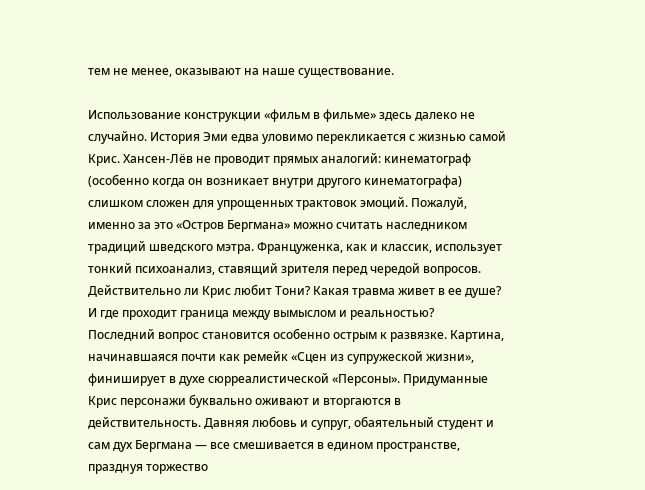тем не менее, оказывают на наше существование.

Использование конструкции «фильм в фильме» здесь далеко не случайно. История Эми едва уловимо перекликается с жизнью самой Крис. Хансен-Лёв не проводит прямых аналогий: кинематограф (особенно когда он возникает внутри другого кинематографа) слишком сложен для упрощенных трактовок эмоций. Пожалуй, именно за это «Остров Бергмана» можно считать наследником традиций шведского мэтра. Француженка, как и классик, использует тонкий психоанализ, ставящий зрителя перед чередой вопросов. Действительно ли Крис любит Тони? Какая травма живет в ее душе? И где проходит граница между вымыслом и реальностью?
Последний вопрос становится особенно острым к развязке. Картина, начинавшаяся почти как ремейк «Сцен из супружеской жизни», финиширует в духе сюрреалистической «Персоны». Придуманные Крис персонажи буквально оживают и вторгаются в действительность. Давняя любовь и супруг, обаятельный студент и сам дух Бергмана — все смешивается в едином пространстве, празднуя торжество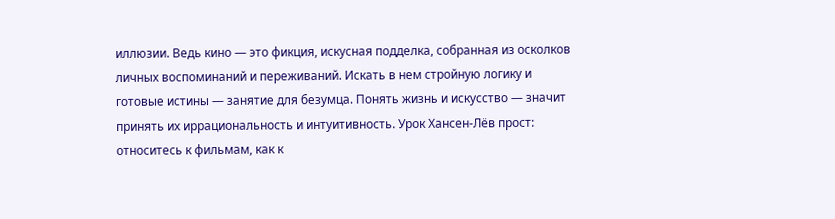иллюзии. Ведь кино — это фикция, искусная подделка, собранная из осколков личных воспоминаний и переживаний. Искать в нем стройную логику и готовые истины — занятие для безумца. Понять жизнь и искусство — значит принять их иррациональность и интуитивность. Урок Хансен-Лёв прост: относитесь к фильмам, как к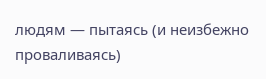людям — пытаясь (и неизбежно проваливаясь)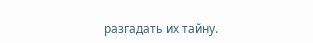разгадать их тайну.